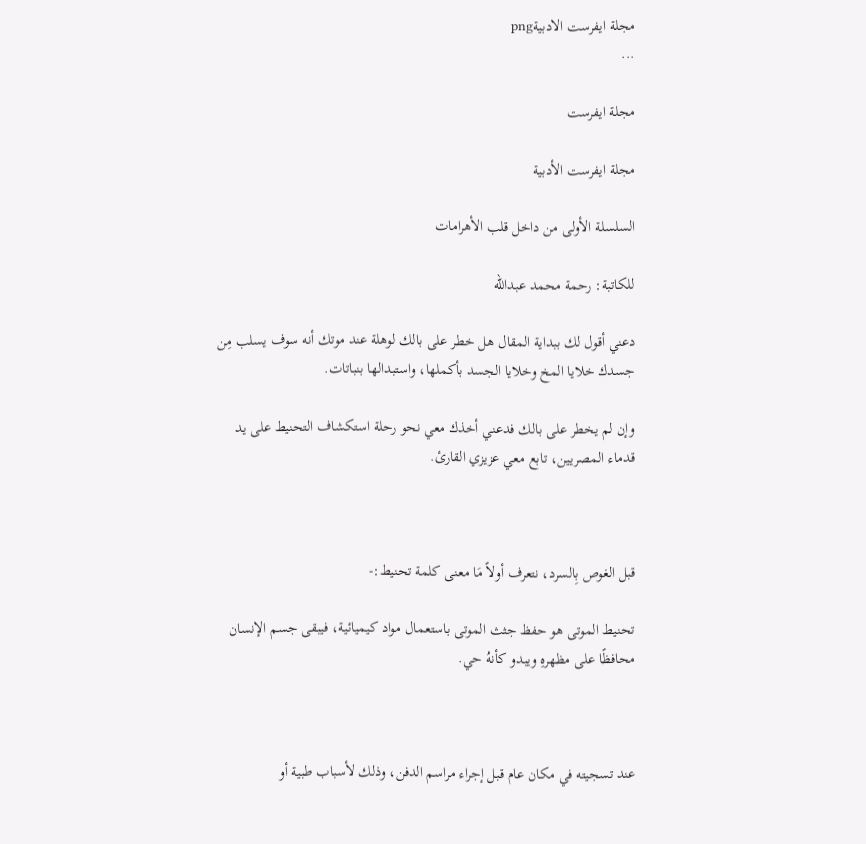مجلة ايفرست الادبيةpng
...

مجلة ايفرست

مجلة ايفرست الأدبية

السلسلة الأولى من داخل قلب الأهرامات

للكاتبة: رحمة محمد عبدالله

دعني أقول لك ببداية المقال هل خطر على بالك لوهلة عند موتك أنه سوف يسلب مِن جسدك خلايا المخ وخلايا الجسد بأكملها، واستبدالها بنباتات.

وإن لم يخطر على بالك فدعني أخذك معي نحو رحلة استكشاف التحنيط على يد قدماء المصريين، تابع معي عزيزي القارئ.



قبل الغوص بِالسرد، نتعرف أولاً مَا معنى كلمة تحنيط:-

تحنيط الموتى هو حفظ جثث الموتى باستعمال مواد كيميائية، فيبقى جسم الإنسان محافظًا على مظهرهِ ويبدو كأنهُ حي.



عند تسجيته في مكان عام قبل إجراء مراسم الدفن، وذلك لأسباب طبية أو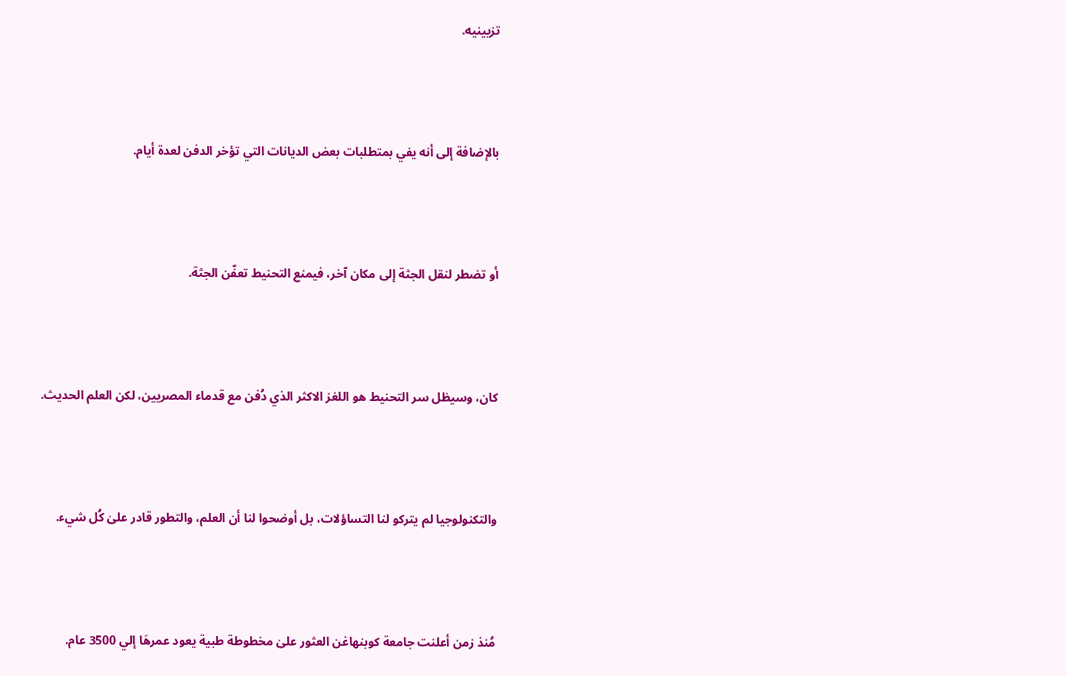تزيينيه.



بالإضافة إلى أنه يفي بمتطلبات بعض الديانات التي تؤخر الدفن لعدة أيام.



أو تضطر لنقل الجثة إلى مكان آخر، فيمنع التحنيط تعفّن الجثة.



كان، وسيظل سر التحنيط هو اللغز الاكثر الذي دُفن مع قدماء المصريين، لكن العلم الحديث.



والتكنولوجيا لم يتركو لنا التساؤلات، بل أوضحوا لنا أن العلم، والتطور قادر علىٰ كُل شيء.



مُنذ زمن أعلنت جامعة كوبنهاغن العثور علىٰ مخطوطة طبية يعود عمرهَا إلي 3500 عام.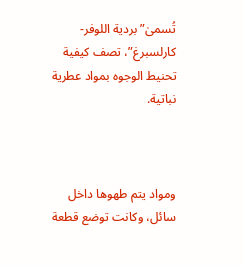تُسمىٰ”بردية اللوفر-كارلسبرغ”، تصف كيفية تحنيط الوجوه بمواد عطرية نباتية.



ومواد يتم طهوها داخل سائل، وكانت توضع قطعة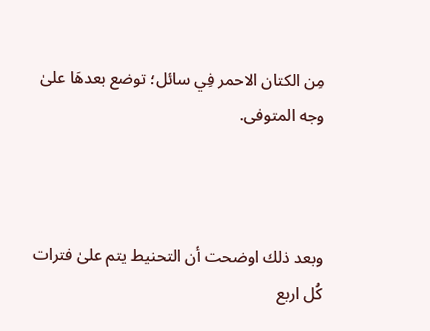مِن الكتان الاحمر فِي سائل؛ توضع بعدهَا علىٰ وجه المتوفى.



وبعد ذلك اوضحت أن التحنيط يتم علىٰ فترات كُل اربع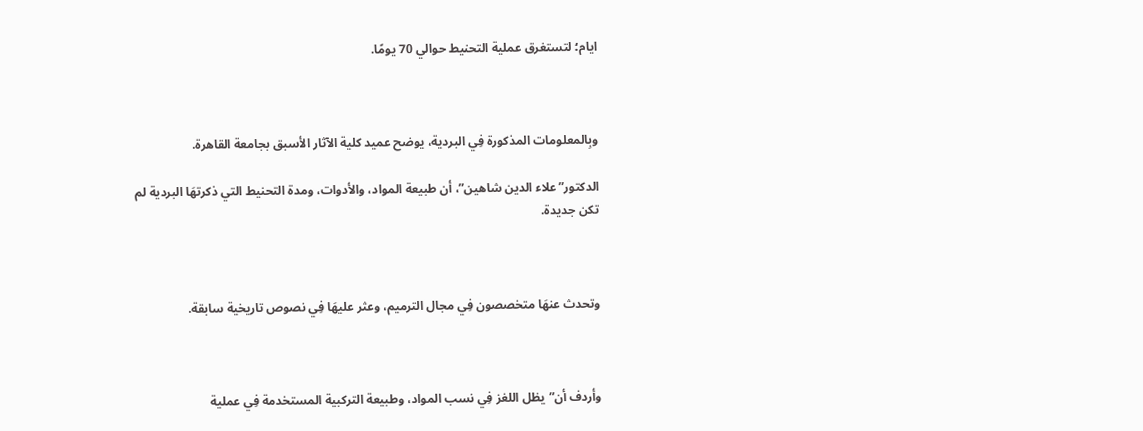ايام؛ لتستغرق عملية التحنيط حوالي 70 يومًا.



وبِالمعلومات المذكورة فِي البردية، يوضح عميد كلية الآثار الأسبق بجامعة القاهرة.

الدكتور”علاء الدين شاهين”، أن طبيعة المواد، والأدوات، ومدة التحنيط التي ذكرتهَا البردية لم تكن جديدة.



وتحدث عنهَا متخصصون فِي مجال الترميم، وعثر عليهَا فِي نصوص تاريخية سابقة.



وأردف أن”يظل اللغز فِي نسب المواد، وطبيعة التركبية المستخدمة فِي عملية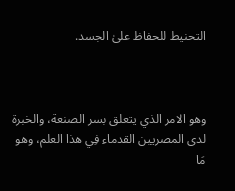التحنيط للحفاظ علىٰ الجسد.



وهو الامر الذي يتعلق بسر الصنعة، والخبرة لدى المصريين القدماء فِي هذا العلم، وهو مَا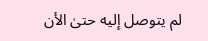لم يتوصل إليه حتىٰ الأن